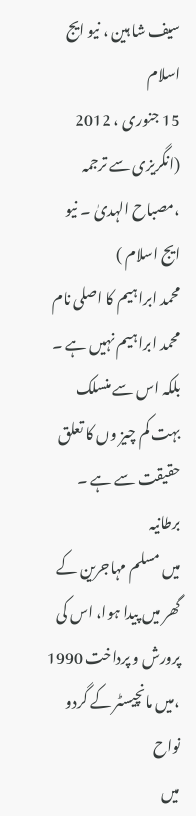سیف شا ہین ، نیو ایج اسلام
15 جنوری ، 2012
(انگریزی سے ترجمہ ،مصباح الہدیٰ ۔ نیو ایج اسلام )
محمد ابراہیم کا اصلی نام
محمد ابراہیم نہیں ہے ۔ بلکہ اس سے منسلک بہت کم چیز وں کا تعلق حقیقت سے ہے ۔ برطانیہ
میں مسلم مہاجرین کے گھر میں پیدا ہوا، اس کی پرورش و پرداخت 1990 ،میں مانچیسٹر کے گردو نواح
میں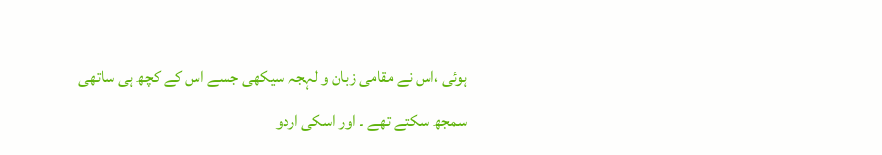ہوئی ،اس نے مقامی زبان و لہجہ سیکھی جسے اس کے کچھ ہی ساتھی سمجھ سکتے تھے ۔ اور اسکی اردو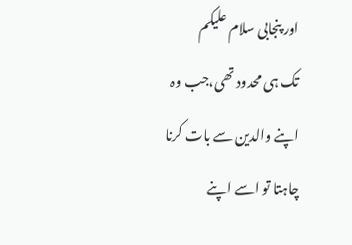اور پنجابی سلام علیکم
تک ہی محدود تھی،جب وہ اپنے والدین سے بات کرنا چاہتا تو اسے اپنے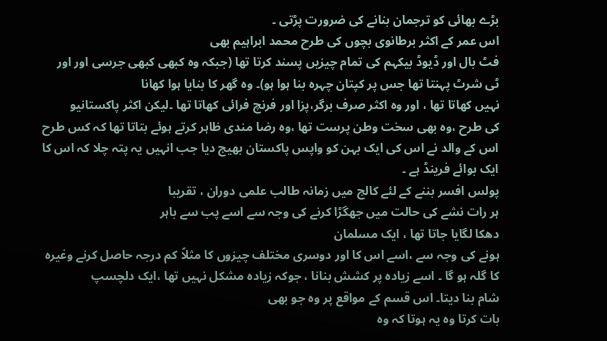بڑے بھائی کو ترجمان بنانے کی ضرورت پڑتی ۔
اس عمر کے اکثر برطانوی بچوں کی طرح محمد ابراہیم بھی
فٹ بال اور ڈیوڈ بیکہم کی تمام چیزیں پسند کرتا تھا (جبکہ وہ کبھی کبھی جرسی اور اور
ٹی شرٹ پہنتا تھا جس پر کپتان چہرہ بنا ہوا ہو)۔ وہ گھر کا بنایا ہوا کھانا
نہیں کھاتا تھا ، اور وہ اکثر صرف برگر،پزا اور فرنچ فرائی کھاتا تھا ۔لیکن اکثر پاکستانیو
کی طرح ،وہ بھی سخت وطن پرست تھا ،وہ رضا مندی ظاہر کرتے ہوئے بتاتا تھا کہ کس طرح
اس کے والد نے اس کی ایک بہن کو واپس پاکستان بھیج دیا جب انہیں یہ پتہ چلا کہ اس کا
ایک بوائے فرینڈ ہے ۔
پولس افسر بننے کے لئے کالج میں زمانہ طالب علمی دوران ، تقریبا
ہر رات نشے کی حالت میں جھگڑا کرنے کی وجہ سے اسے پب سے باہر
دھکا لگایا جاتا تھا ، ایک مسلمان
ہونے کی وجہ سے ،اسے اس کا اور دوسری مختلف چیزوں کا مثلاً کم درجہ حاصل کرنے وغیرہ
کا گلہ ہو گا ۔ اسے زیادہ پر کشش بنانا ، جوکہ زیادہ مشکل نہیں تھا ،ایک دلچسپ
شام بنا دیتا۔ اس قسم کے مواقع پر وہ جو بھی
بات کرتا وہ یہ ہوتا کہ وہ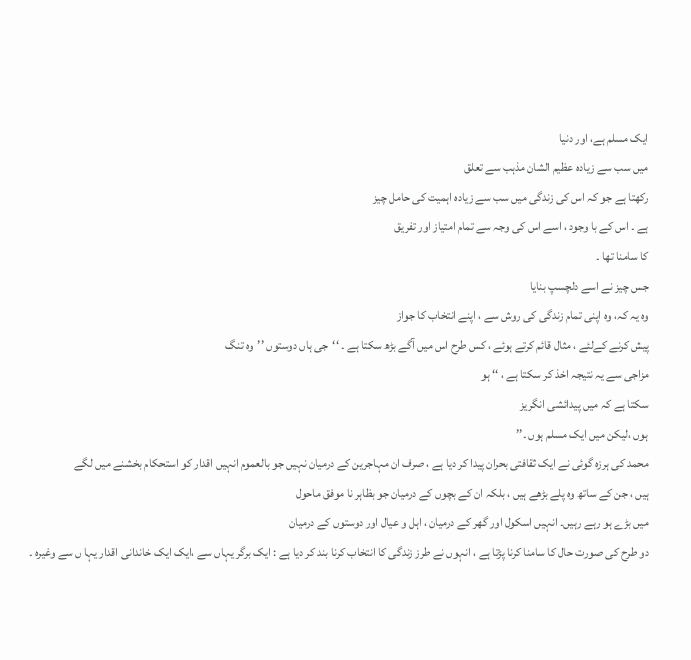ایک مسلم ہے، اور دنیا
میں سب سے زیادہ عظیم الشان مذہب سے تعلق
رکھتا ہے جو کہ اس کی زندگی میں سب سے زیادہ اہمیت کی حامل چیز
ہے ۔ اس کے با وجود ، اسے اس کی وجہ سے تمام امتیاز اور تفریق
کا سامنا تھا ۔
جس چیز نے اسے دلچسپ بنایا
وہ یہ کہ، وہ اپنی تمام زندگی کی روش سے ، اپنے انتخاب کا جواز
پیش کرنے کےلئے ، مثال قائم کرتے ہوئے ، کس طرح اس میں آگے بڑھ سکتا ہے ۔ ‘‘جی ہاں دوستوں ’’وہ تنگ
مزاجی سے یہ نتیجہ اخذ کر سکتا ہے ، ‘‘ ہو
سکتا ہے کہ میں پیدائشی انگریز
ہوں ،لیکن میں ایک مسلم ہوں ۔’’
محمد کی ہرزہ گوئی نے ایک ثقافتی بحران پیدا کر دیا ہے ، صرف ان مہاجرین کے درمیان نہیں جو بالعموم انہیں اقدار کو استحکام بخشنے میں لگے
ہیں ، جن کے ساتھ وہ پلے بڑھے ہیں ، بلکہ ان کے بچوں کے درمیان جو بظاہر نا موفق ماحول
میں بڑے ہو رہے رہیں۔ انہیں اسکول اور گھر کے درمیان ، اہل و عیال اور دوستوں کے درمیان
دو طرح کی صورت حال کا سامنا کرنا پڑتا ہے ، انہوں نے طرز زندگی کا انتخاب کرنا بند کر دیا ہے : ایک برگر یہاں سے ،ایک ایک خاندانی اقدار یہا ں سے وغیرہ ۔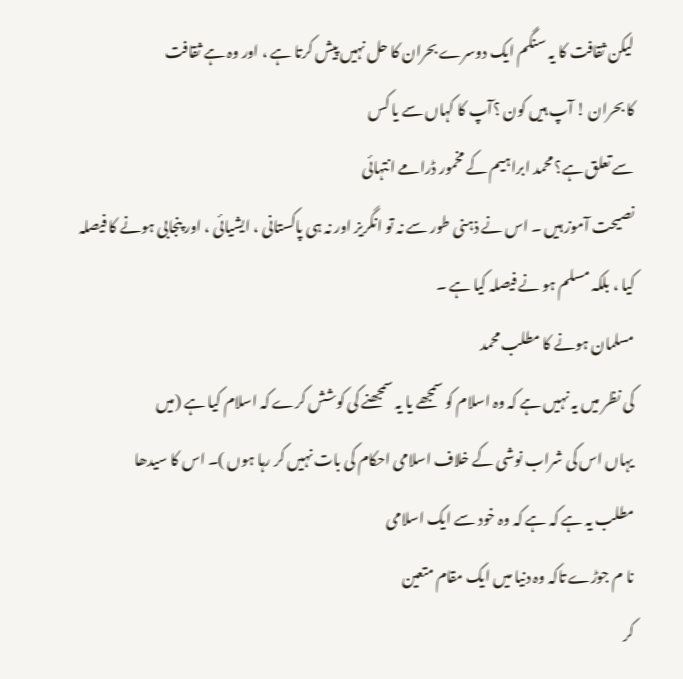لیکن ثقافت کا یہ سنگم ایک دوسرے بحران کا حل نہیں پیش کرتا ہے ، اور وہ ہے ثقافت
کا بحران ! آپ ہیں کون ؟آپ کا کہاں سے یا کس
سے تعلق ہے؟ محمد ابراہیم کے مخمور ڈرامے انتہائی
نصیحت آموز ہیں ۔ اس نے ذہنی طور سے نہ تو انگریز اور نہ ہی پاکستانی ، ایشیائی ، اور پنجابی ہونے کا فیصلہ کیا ، بلکہ مسلم ہو نے فیصلہ کیا ہے ۔
مسلمان ہونے کا مطلب محمد
کی نظر میں یہ نہیں ہے کہ وہ اسلام کو سمجھے یا یہ سمجھنے کی کوشش کرے کہ اسلام کیا ہے (میں
یہاں اس کی شراب نوشی کے خلاف اسلامی احکام کی بات نہیں کر رہا ہوں )۔ اس کا سیدھا
مطلب یہ ہے کہ ہے کہ وہ خود سے ایک اسلامی
نا م جوڑے تاکہ وہ دنیا میں ایک مقام متعین
کر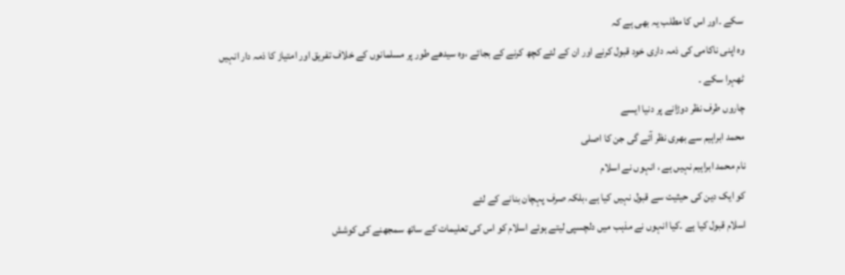سکے ۔اور اس کا مطلب یہ بھی ہے کہ
وہ اپنی ناکامی کی ذمہ داری خود قبول کرنے اور ان کے لئے کچھ کرنے کے بجائے ،وہ سیدھے طور پر مسلمانوں کے خلاف تفریق اور امتیاز کا ذمہ دار انہیں
ٹھہرا سکے ۔
چاروں طرف نظر دوڑانے پر دنیا ایسے
محمد ابراہیم سے بھری نظر آئے گی جن کا اصلی
نام محمد ابراہیم نہیں ہے ، انہوں نے اسلام
کو ایک دین کی حیثیت سے قبول نہیں کیا ہے ،بلکہ صرف پہچان بنانے کے لئے
اسلام قبول کیا ہے ۔کیا انہوں نے مذہب میں دلچسپی لیتے ہوئے اسلام کو اس کی تعلیمات کے ساتھ سمجھنے کی کوشش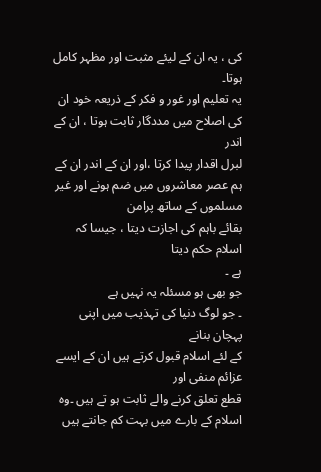کی ، یہ ان کے لیئے مثبت اور مظہر کامل ہوتا۔
یہ تعلیم اور غور و فکر کے ذریعہ خود ان کی اصلاح میں مددگار ثابت ہوتا ، ان کے اندر
لبرل اقدار پیدا کرتا ،اور ان کے اندر ان کے ہم عصر معاشروں میں ضم ہونے اور غیر مسلموں کے ساتھ پرامن
بقائے باہم کی اجازت دیتا ، جیسا کہ اسلام حکم دیتا
ہے ۔
جو بھی ہو مسئلہ یہ نہیں ہے
۔ جو لوگ دنیا کی تہذیب میں اپنی پہچان بنانے
کے لئے اسلام قبول کرتے ہیں ان کے ایسے عزائم منفی اور
قطع تعلق کرنے والے ثابت ہو تے ہیں ۔وہ اسلام کے بارے میں بہت کم جانتے ہیں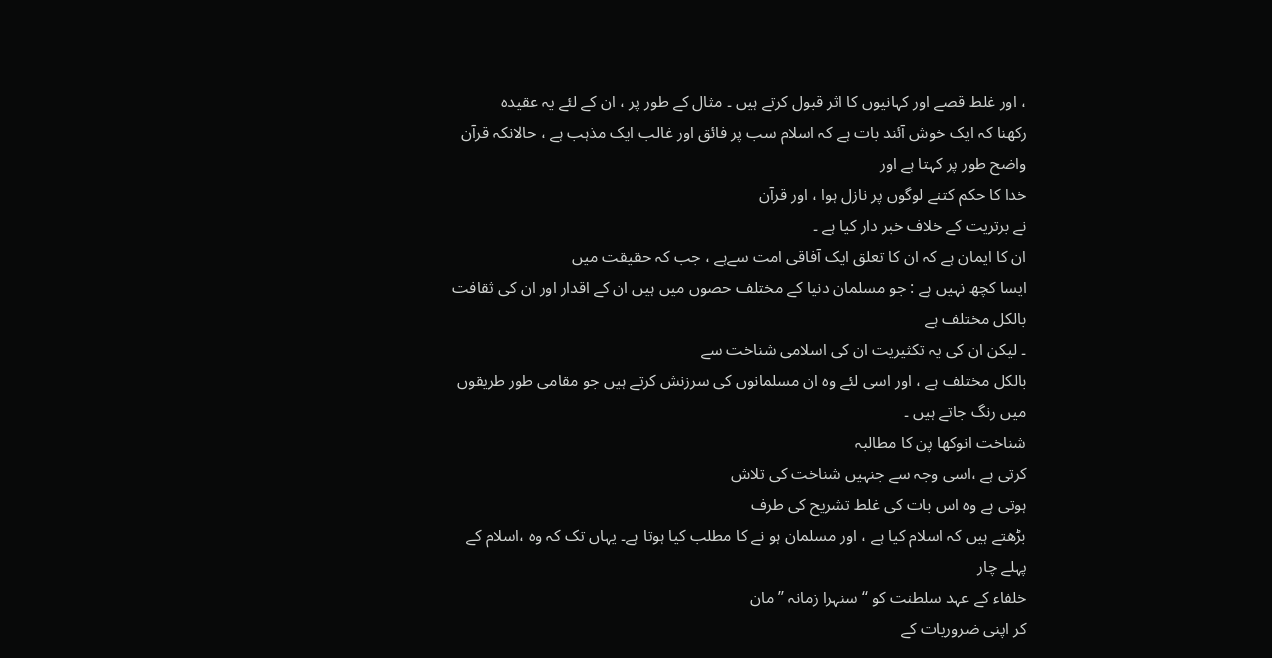، اور غلط قصے اور کہانیوں کا اثر قبول کرتے ہیں ۔ مثال کے طور پر ، ان کے لئے یہ عقیدہ
رکھنا کہ ایک خوش آئند بات ہے کہ اسلام سب پر فائق اور غالب ایک مذہب ہے ، حالانکہ قرآن واضح طور پر کہتا ہے اور
خدا کا حکم کتنے لوگوں پر نازل ہوا ، اور قرآن
نے برتریت کے خلاف خبر دار کیا ہے ۔
ان کا ایمان ہے کہ ان کا تعلق ایک آفاقی امت سےہے ، جب کہ حقیقت میں
ایسا کچھ نہیں ہے : جو مسلمان دنیا کے مختلف حصوں میں ہیں ان کے اقدار اور ان کی ثقافت بالکل مختلف ہے
۔ لیکن ان کی یہ تکثیریت ان کی اسلامی شناخت سے
بالکل مختلف ہے ، اور اسی لئے وہ ان مسلمانوں کی سرزنش کرتے ہیں جو مقامی طور طریقوں میں رنگ جاتے ہیں ۔
شناخت انوکھا پن کا مطالبہ
کرتی ہے ،اسی وجہ سے جنہیں شناخت کی تلاش
ہوتی ہے وہ اس بات کی غلط تشریح کی طرف
بڑھتے ہیں کہ اسلام کیا ہے ، اور مسلمان ہو نے کا مطلب کیا ہوتا ہے۔ یہاں تک کہ وہ ،اسلام کے پہلے چار
خلفاء کے عہد سلطنت کو ‘‘سنہرا زمانہ ’’ مان
کر اپنی ضروریات کے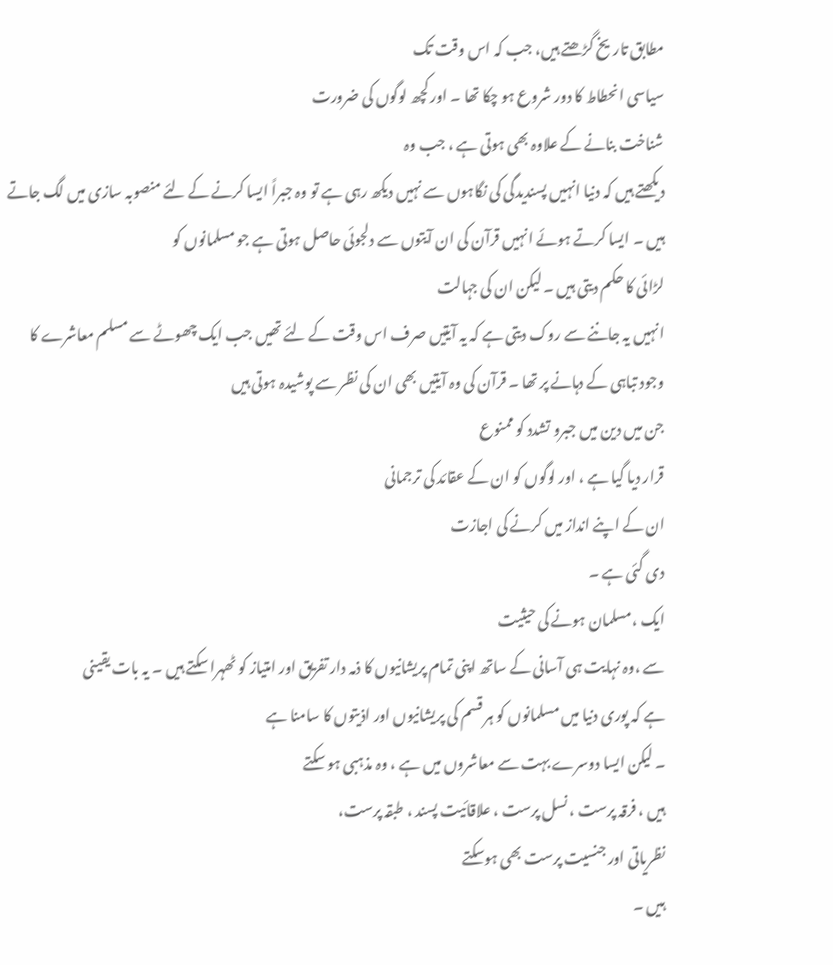مطابق تاریخ گڑھتے ہیں، جب کہ اس وقت تک
سیاسی انحطاط کا دور شروع ہو چکا تھا ۔ اور کچھ لوگوں کی ضرورت
شناخت بنانے کے علاوہ بھی ہوتی ہے ، جب وہ
دیکھتے ہیں کہ دنیا انہیں پسندیدگی کی نگاہوں سے نہیں دیکھ رہی ہے تو وہ جبراً ایسا کرنے کے لئے منصوبہ سازی میں لگ جاتے
ہیں ۔ ایسا کرتے ہوئے انہیں قرآن کی ان آیتوں سے دلجوئی حاصل ہوتی ہے جو مسلمانوں کو
لڑائی کا حکم دیتی ہیں ۔ لیکن ان کی جہالت
انہیں یہ جاننے سے روک دیتی ہے کہ یہ آیتیں صرف اس وقت کے لئے تھیں جب ایک چھوٹے سے مسلم معاشرے کا
وجود تباہی کے دہانے پر تھا ۔ قرآن کی وہ آیتیں بھی ان کی نظر سے پوشیدہ ہوتی ہیں
جن میں دین میں جبرو تشدد کو ممنوع
قرار دیا گیا ہے ، اور لوگوں کو ان کے عقائد کی ترجمانی
ان کے اپنے انداز میں کرنے کی اجازت
دی گئی ہے ۔
ایک ،مسلمان ہونے کی حیثیت
سے ،وہ نہایت ہی آسانی کے ساتھ اپنی تمام پریشانیوں کا ذمہ دار تفریق اور امتیاز کو ٹھہرا سکتے ہیں ۔ یہ بات یقینی
ہے کہ پوری دنیا میں مسلمانوں کو ہر قسم کی پریشانیوں اور اذیتوں کا سامنا ہے
۔ لیکن ایسا دوسرے بہت سے معاشروں میں ہے ، وہ مذہبی ہو سکتے
ہیں ، فرقہ پرست ، نسل پرست ، علاقائیت پسند ، طبقہ پرست،
نظریاتی اور جنسیت پرست بھی ہوسکتے
ہیں ۔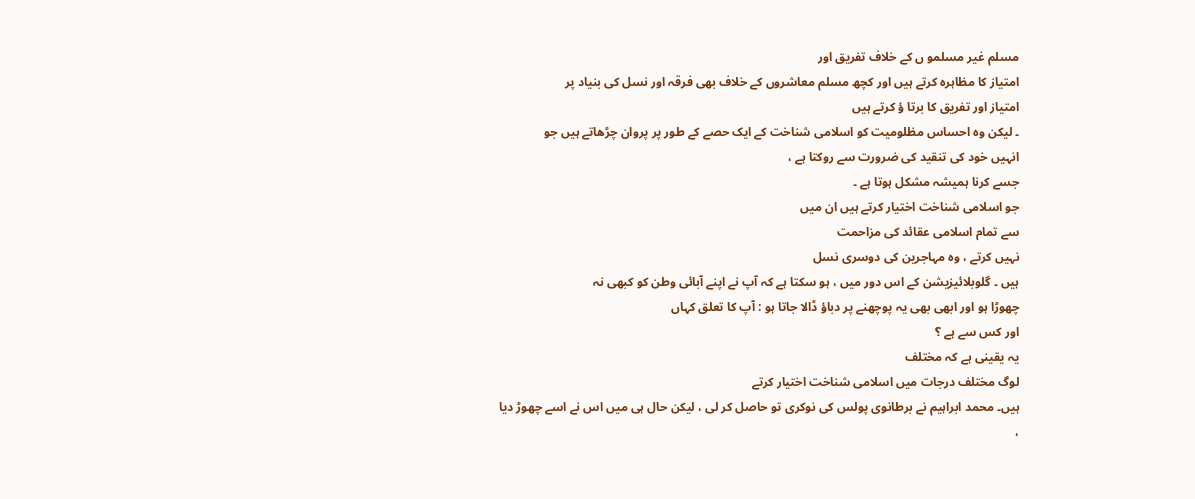مسلم غیر مسلمو ں کے خلاف تفریق اور
امتیاز کا مظاہرہ کرتے ہیں اور کچھ مسلم معاشروں کے خلاف بھی فرقہ اور نسل کی بنیاد پر
امتیاز اور تفریق کا برتا ؤ کرتے ہیں
۔ لیکن وہ احساس مظلومیت کو اسلامی شناخت کے ایک حصے کے طور پر پروان چڑھاتے ہیں جو
انہیں خود کی تنقید کی ضرورت سے روکتا ہے ،
جسے کرنا ہمیشہ مشکل ہوتا ہے ۔
جو اسلامی شناخت اختیار کرتے ہیں ان میں
سے تمام اسلامی عقائد کی مزاحمت
نہیں کرتے ، وہ مہاجرین کی دوسری نسل
ہیں ۔ گلوبلائیزیشن کے اس دور میں ، ہو سکتا ہے کہ آپ نے اپنے آبائی وطن کو کبھی نہ
چھوڑا ہو اور ابھی بھی یہ پوچھنے پر دباؤ ڈالا جاتا ہو : آپ کا تعلق کہاں
اور کس سے ہے ؟
یہ یقینی ہے کہ مختلف
لوگ مختلف درجات میں اسلامی شناخت اختیار کرتے
ہیں۔ محمد ابراہیم نے برطانوی پولس کی نوکری تو حاصل کر لی ، لیکن حال ہی میں اس نے اسے چھوڑ دیا ،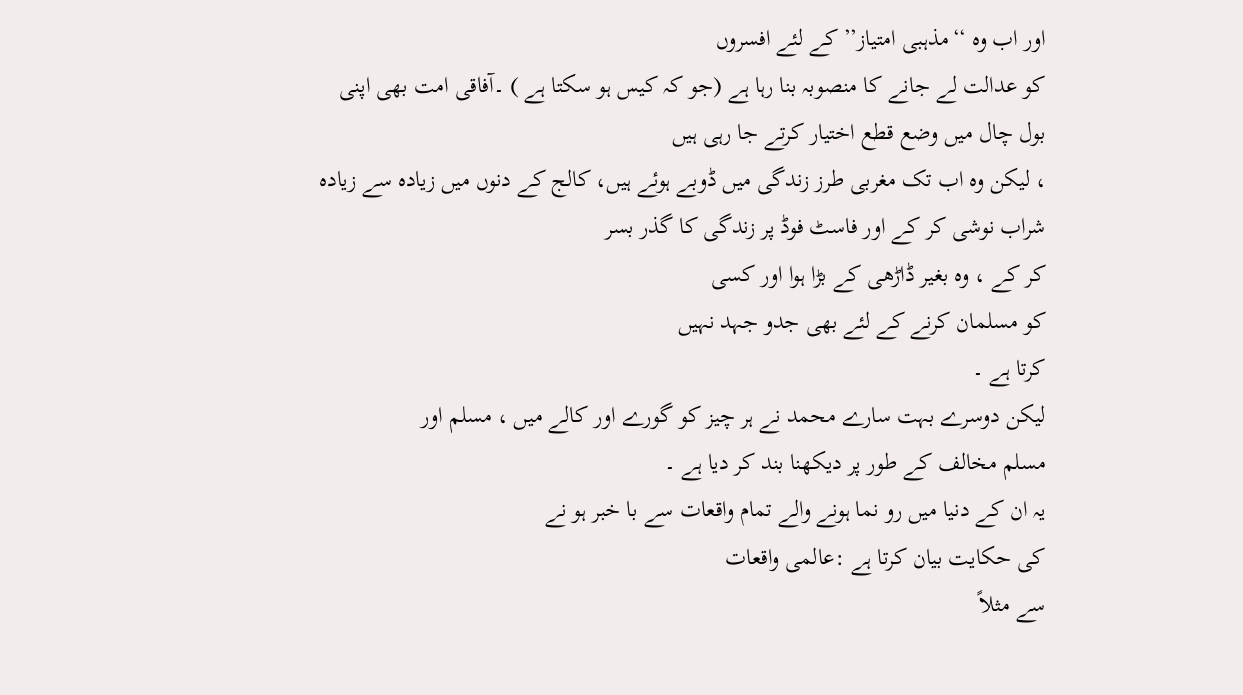اور اب وہ ‘‘مذہبی امتیاز’’ کے لئے افسروں
کو عدالت لے جانے کا منصوبہ بنا رہا ہے (جو کہ کیس ہو سکتا ہے ) ۔آفاقی امت بھی اپنی
بول چال میں وضع قطع اختیار کرتے جا رہی ہیں
، لیکن وہ اب تک مغربی طرز زندگی میں ڈوبے ہوئے ہیں، کالج کے دنوں میں زیادہ سے زیادہ شراب نوشی کر کے اور فاسٹ فوڈ پر زندگی کا گذر بسر
کر کے ، وہ بغیر ڈاڑھی کے بڑا ہوا اور کسی
کو مسلمان کرنے کے لئے بھی جدو جہد نہیں
کرتا ہے ۔
لیکن دوسرے بہت سارے محمد نے ہر چیز کو گورے اور کالے میں ، مسلم اور
مسلم مخالف کے طور پر دیکھنا بند کر دیا ہے ۔
یہ ان کے دنیا میں رو نما ہونے والے تمام واقعات سے با خبر ہو نے
کی حکایت بیان کرتا ہے :عالمی واقعات
سے مثلاً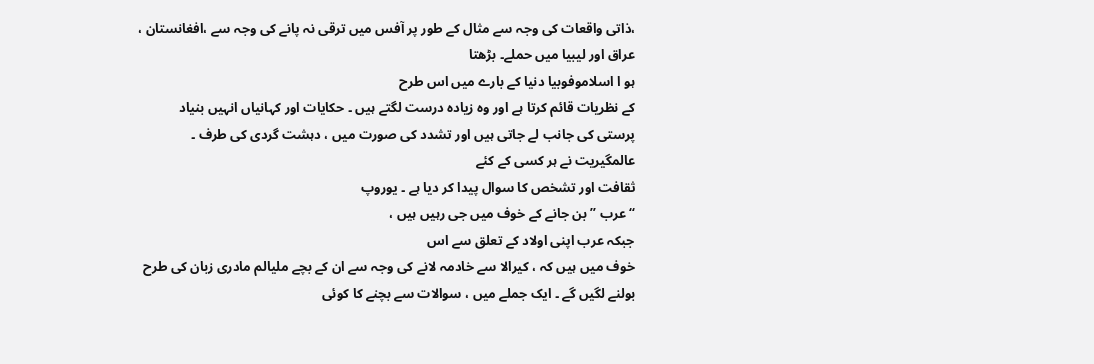،ذاتی واقعات کی وجہ سے مثال کے طور پر آفس میں ترقی نہ پانے کی وجہ سے ،افغانستان ، عراق اور لیبیا میں حملے۔ بڑھتا
ہو ا اسلاموفوبیا دنیا کے بارے میں اس طرح
کے نظریات قائم کرتا ہے اور وہ زیادہ درست لگتے ہیں ۔ حکایات اور کہانیاں انہیں بنیاد
پرستی کی جانب لے جاتی ہیں اور تشدد کی صورت میں ، دہشت گردی کی طرف ۔
عالمگیریت نے ہر کسی کے کئے
ثقافت اور تشخص کا سوال پیدا کر دیا ہے ۔ یوروپ
‘‘عرب ’’ بن جانے کے خوف میں جی رہیں ہیں ،
جبکہ عرب اپنی اولاد کے تعلق سے اس
خوف میں ہیں کہ ، کیرالا سے خادمہ لانے کی وجہ سے ان کے بچے ملیالم مادری زبان کی طرح بولنے لگیں گے ۔ ایک جملے میں ، سوالات سے بچنے کا کوئی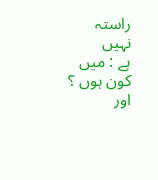راستہ نہیں
ہے : میں کون ہوں ؟ اور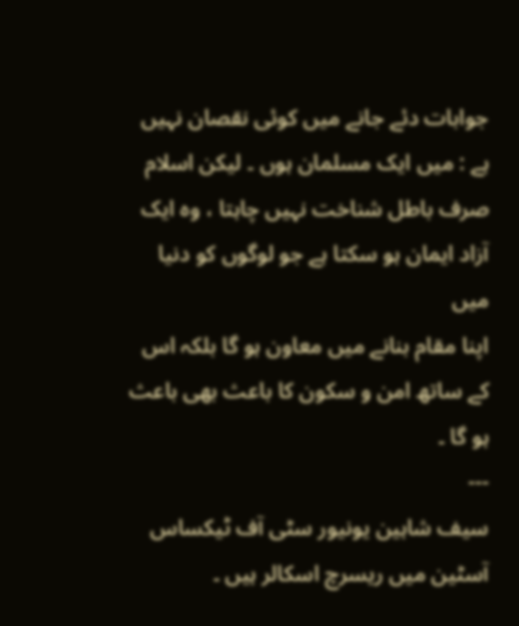جوابات دئے جانے میں کوئی نقصان نہیں ہے : میں ایک مسلمان ہوں ۔ لیکن اسلام صرف باطل شناخت نہیں چاہتا ، وہ ایک
آزاد ایمان ہو سکتا ہے جو لوگوں کو دنیا میں
اپنا مقام بنانے میں معاون ہو گا بلکہ اس کے ساتھ امن و سکون کا باعث بھی باعث ہو گا ۔
---
سیف شاہین یونیور سٹی آف ٹیکساس
آسٹین میں ریسرچ اسکالر ہیں ۔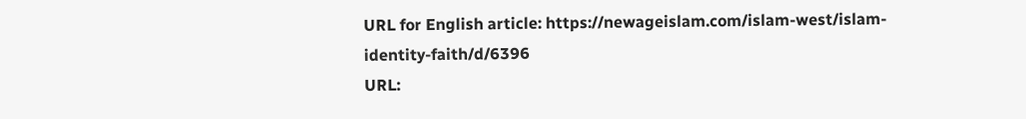URL for English article: https://newageislam.com/islam-west/islam-identity-faith/d/6396
URL: